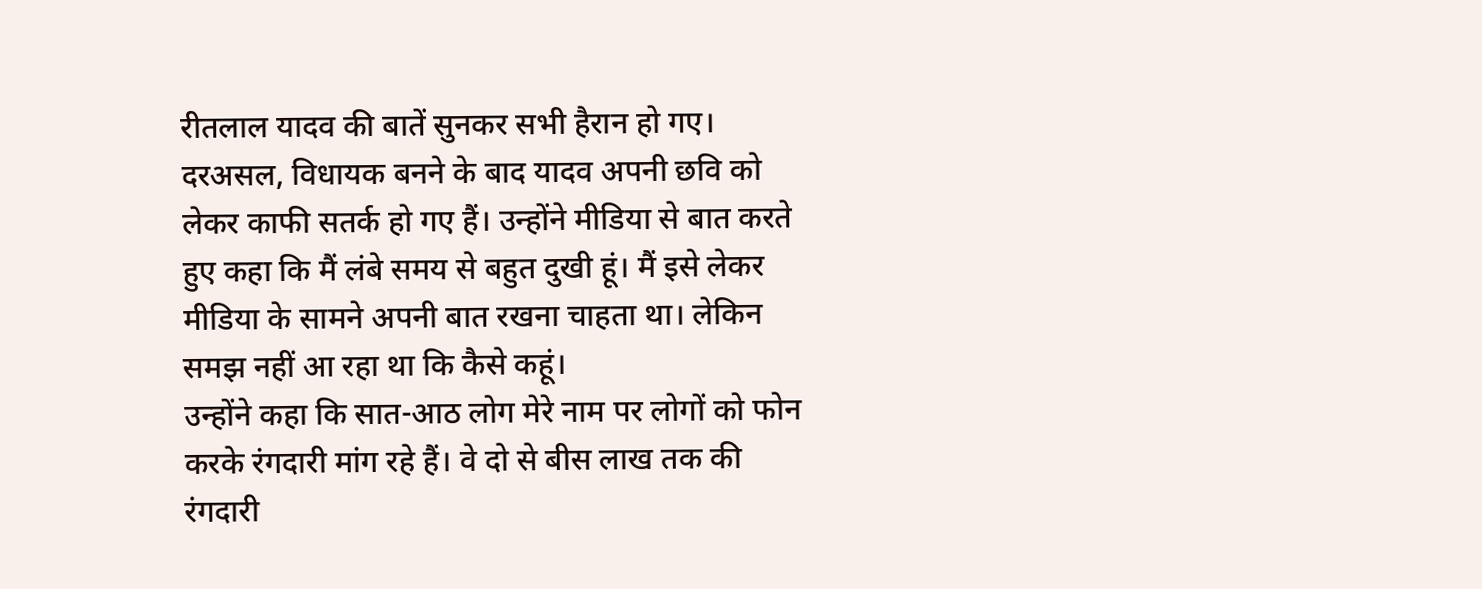रीतलाल यादव की बातें सुनकर सभी हैरान हो गए। दरअसल, विधायक बनने के बाद यादव अपनी छवि को लेकर काफी सतर्क हो गए हैं। उन्होंने मीडिया से बात करते हुए कहा कि मैं लंबे समय से बहुत दुखी हूं। मैं इसे लेकर मीडिया के सामने अपनी बात रखना चाहता था। लेकिन समझ नहीं आ रहा था कि कैसे कहूं।
उन्होंने कहा कि सात-आठ लोग मेरे नाम पर लोगों को फोन करके रंगदारी मांग रहे हैं। वे दो से बीस लाख तक की रंगदारी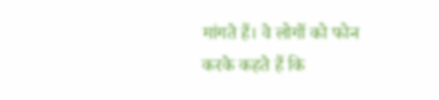मांगते हैं। वे लोगों को फोन करके कहते हैं कि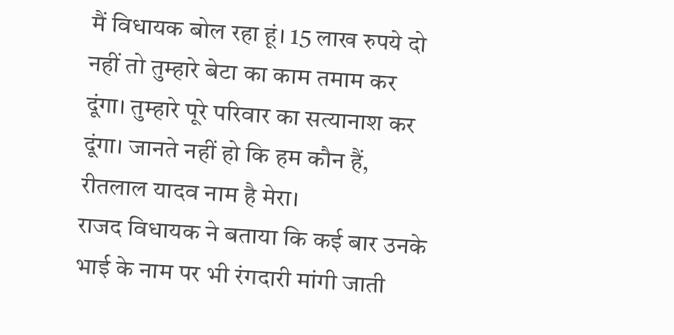मैं विधायक बोल रहा हूं। 15 लाख रुपये दो नहीं तो तुम्हारे बेटा का काम तमाम कर दूंगा। तुम्हारे पूरे परिवार का सत्यानाश कर दूंगा। जानते नहीं हो कि हम कौन हैं, रीतलाल यादव नाम है मेरा।
राजद विधायक ने बताया कि कई बार उनके भाई के नाम पर भी रंगदारी मांगी जाती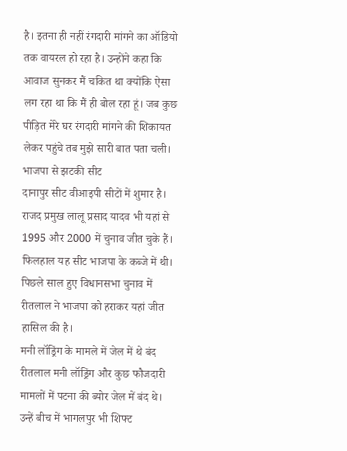है। इतना ही नहीं रंगदारी मांगने का ऑडियो तक वायरल हो रहा है। उन्होंने कहा कि आवाज सुनकर मैं चकित था क्योंकि ऐसा लग रहा था कि मैं ही बोल रहा हूं। जब कुछ पीड़ित मेरे घर रंगदारी मांगने की शिकायत लेकर पहुंचे तब मुझे सारी बात पता चली।
भाजपा से झटकी सीट
दानापुर सीट वीआइपी सीटों में शुमार है। राजद प्रमुख लालू प्रसाद यादव भी यहां से 1995 और 2000 में चुनाव जीत चुके हैं। फिलहाल यह सीट भाजपा के कब्जे में थी। पिछले साल हुए विधानसभा चुनाव में रीतलाल ने भाजपा को हराकर यहां जीत हासिल की है।
मनी लॉड्रिंग के मामले में जेल में थे बंद
रीतलाल मनी लॉड्रिंग और कुछ फौजदारी मामलों में पटना की ब्योर जेल में बंद थे। उन्हें बीच में भागलपुर भी शिफ्ट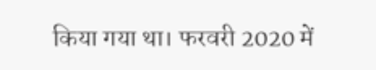किया गया था। फरवरी 2020 में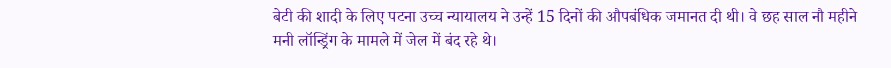बेटी की शादी के लिए पटना उच्च न्यायालय ने उन्हें 15 दिनों की औपबंधिक जमानत दी थी। वे छह साल नौ महीने मनी लॉन्ड्रिंग के मामले में जेल में बंद रहे थे।